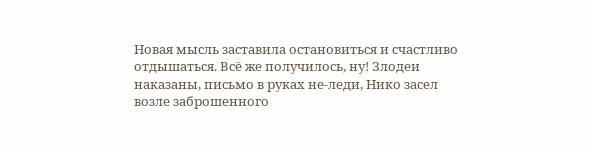Новая мысль заставила остановиться и счастливо отдышаться. Всё же получилось, ну! Злодеи наказаны, письмо в руках не-леди, Нико засел возле заброшенного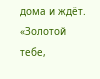дома и ждёт. «Золотой тебе,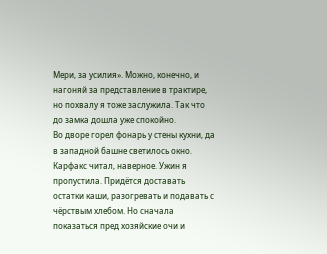Мери, за усилия». Можно, конечно, и нагоняй за представление в трактире, но похвалу я тоже заслужила. Так что до замка дошла уже спокойно.
Во дворе горел фонарь у стены кухни, да в западной башне светилось окно. Карфакс читал, наверное. Ужин я пропустила. Придётся доставать остатки каши, разогревать и подавать с чёрствым хлебом. Но сначала показаться пред хозяйские очи и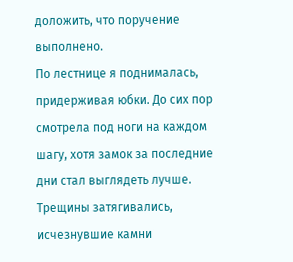доложить, что поручение выполнено.
По лестнице я поднималась, придерживая юбки. До сих пор смотрела под ноги на каждом шагу, хотя замок за последние дни стал выглядеть лучше. Трещины затягивались, исчезнувшие камни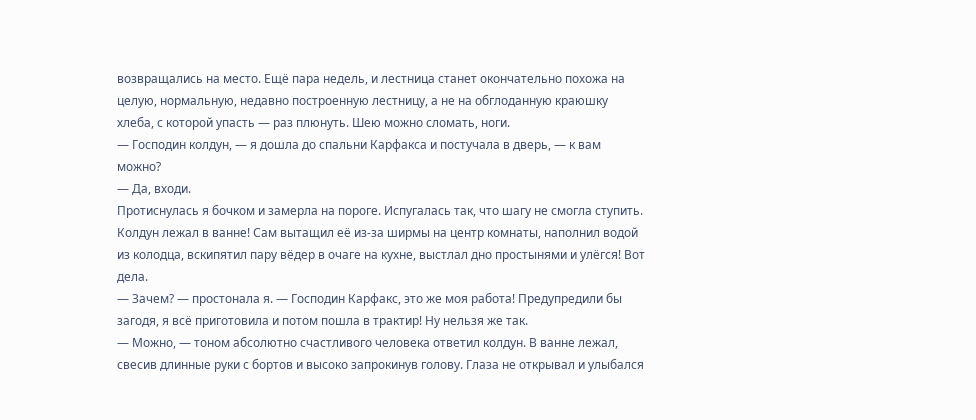возвращались на место. Ещё пара недель, и лестница станет окончательно похожа на целую, нормальную, недавно построенную лестницу, а не на обглоданную краюшку хлеба, с которой упасть — раз плюнуть. Шею можно сломать, ноги.
— Господин колдун, — я дошла до спальни Карфакса и постучала в дверь, — к вам можно?
— Да, входи.
Протиснулась я бочком и замерла на пороге. Испугалась так, что шагу не смогла ступить. Колдун лежал в ванне! Сам вытащил её из-за ширмы на центр комнаты, наполнил водой из колодца, вскипятил пару вёдер в очаге на кухне, выстлал дно простынями и улёгся! Вот дела.
— Зачем? — простонала я. — Господин Карфакс, это же моя работа! Предупредили бы загодя, я всё приготовила и потом пошла в трактир! Ну нельзя же так.
— Можно, — тоном абсолютно счастливого человека ответил колдун. В ванне лежал, свесив длинные руки с бортов и высоко запрокинув голову. Глаза не открывал и улыбался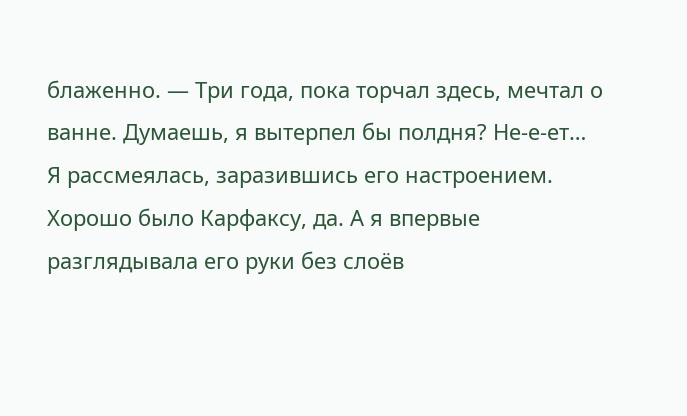блаженно. — Три года, пока торчал здесь, мечтал о ванне. Думаешь, я вытерпел бы полдня? Не-е-ет…
Я рассмеялась, заразившись его настроением. Хорошо было Карфаксу, да. А я впервые разглядывала его руки без слоёв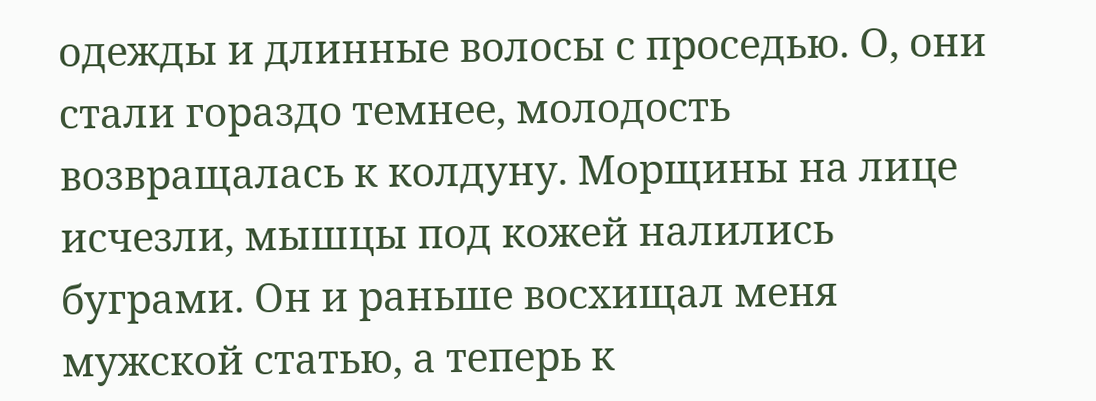одежды и длинные волосы с проседью. О, они стали гораздо темнее, молодость возвращалась к колдуну. Морщины на лице исчезли, мышцы под кожей налились буграми. Он и раньше восхищал меня мужской статью, а теперь к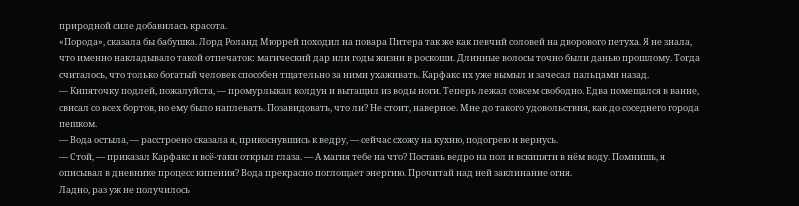природной силе добавилась красота.
«Порода», сказала бы бабушка. Лорд Роланд Мюррей походил на повара Питера так же как певчий соловей на дворового петуха. Я не знала, что именно накладывало такой отпечаток: магический дар или годы жизни в роскоши. Длинные волосы точно были данью прошлому. Тогда считалось, что только богатый человек способен тщательно за ними ухаживать. Карфакс их уже вымыл и зачесал пальцами назад.
— Кипяточку подлей, пожалуйста, — промурлыкал колдун и вытащил из воды ноги. Теперь лежал совсем свободно. Едва помещался в ванне, свисал со всех бортов, но ему было наплевать. Позавидовать, что ли? Не стоит, наверное. Мне до такого удовольствия, как до соседнего города пешком.
— Вода остыла, — расстроено сказала я, прикоснувшись к ведру, — сейчас схожу на кухню, подогрею и вернусь.
— Стой, — приказал Карфакс и всё-таки открыл глаза. — А магия тебе на что? Поставь ведро на пол и вскипяти в нём воду. Помнишь, я описывал в дневнике процесс кипения? Вода прекрасно поглощает энергию. Прочитай над ней заклинание огня.
Ладно, раз уж не получилось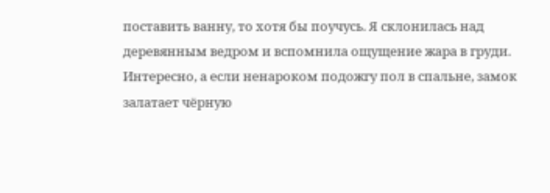поставить ванну, то хотя бы поучусь. Я склонилась над деревянным ведром и вспомнила ощущение жара в груди. Интересно, а если ненароком подожгу пол в спальне, замок залатает чёрную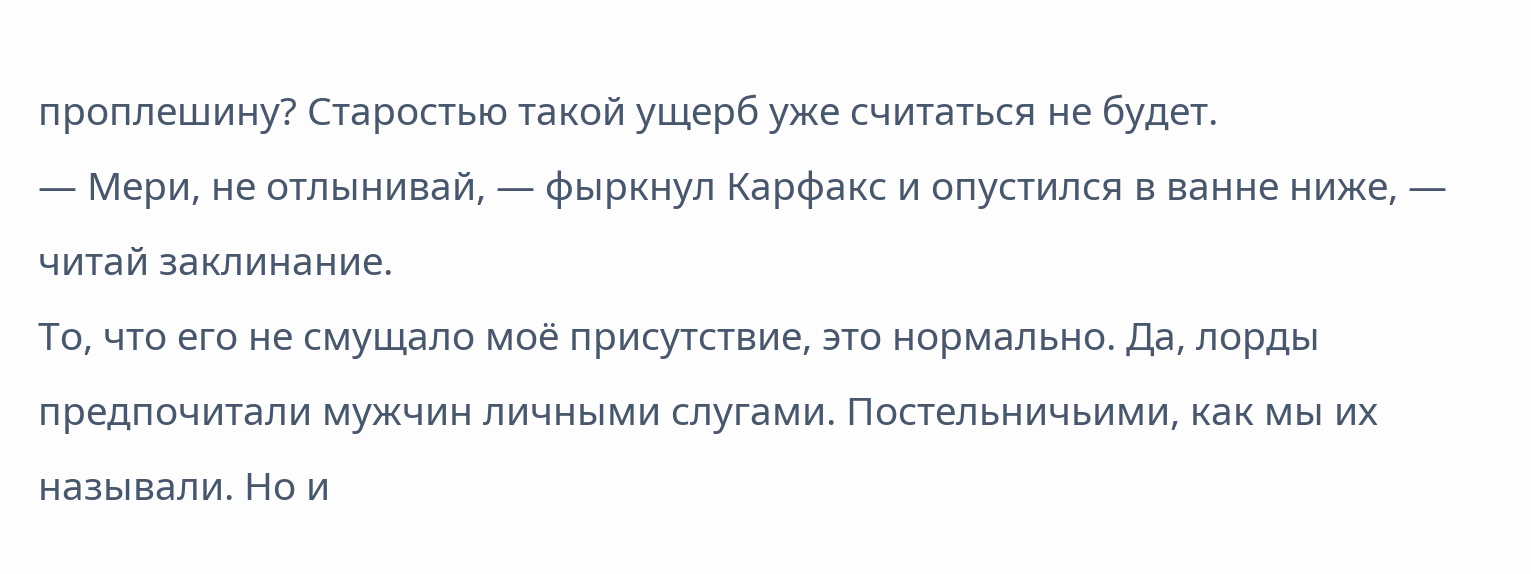проплешину? Старостью такой ущерб уже считаться не будет.
— Мери, не отлынивай, — фыркнул Карфакс и опустился в ванне ниже, — читай заклинание.
То, что его не смущало моё присутствие, это нормально. Да, лорды предпочитали мужчин личными слугами. Постельничьими, как мы их называли. Но и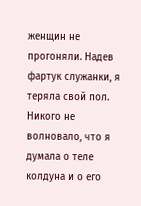женщин не прогоняли. Надев фартук служанки, я теряла свой пол. Никого не волновало, что я думала о теле колдуна и о его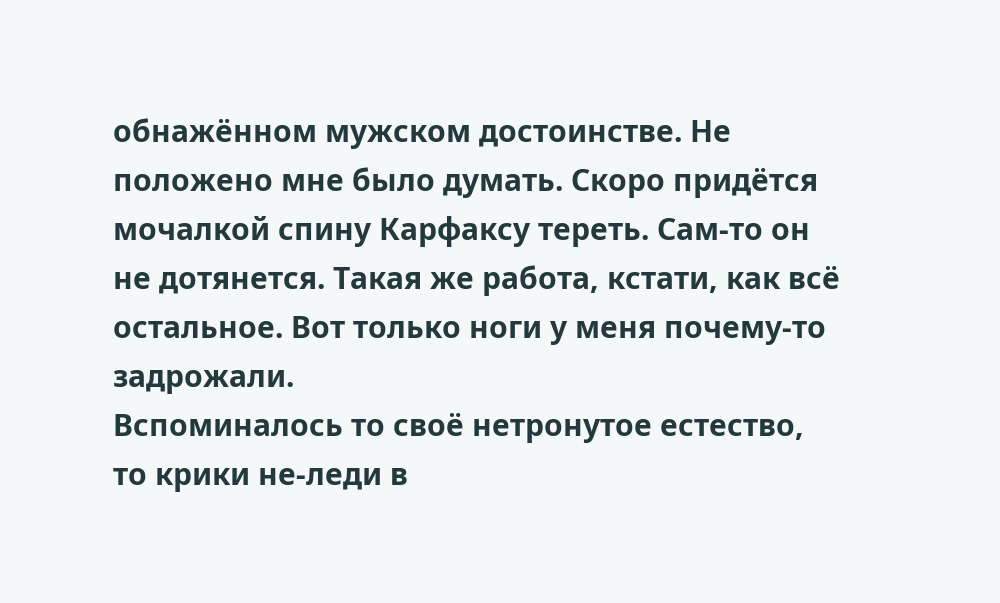обнажённом мужском достоинстве. Не положено мне было думать. Скоро придётся мочалкой спину Карфаксу тереть. Сам-то он не дотянется. Такая же работа, кстати, как всё остальное. Вот только ноги у меня почему-то задрожали.
Вспоминалось то своё нетронутое естество, то крики не-леди в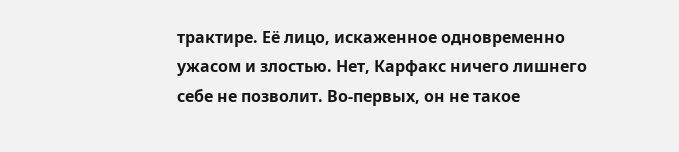трактире. Её лицо, искаженное одновременно ужасом и злостью. Нет, Карфакс ничего лишнего себе не позволит. Во-первых, он не такое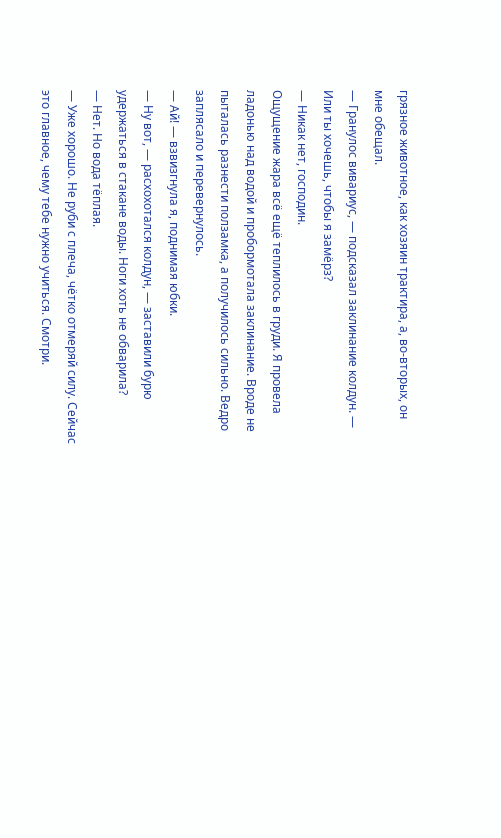грязное животное, как хозяин трактира, а, во-вторых, он мне обещал.
— Гранулос вивариус, — подсказал заклинание колдун. — Или ты хочешь, чтобы я замёрз?
— Никак нет, господин.
Ощущение жара всё ещё теплилось в груди. Я провела ладонью над водой и пробормотала заклинание. Вроде не пыталась разнести ползамка, а получилось сильно. Ведро заплясало и перевернулось.
— Ай! — взвизгнула я, поднимая юбки.
— Ну вот, — расхохотался колдун, — заставили бурю удержаться в стакане воды. Ноги хоть не обварила?
— Нет. Но вода тёплая.
— Уже хорошо. Не руби с плеча, чётко отмеряй силу. Сейчас это главное, чему тебе нужно учиться. Смотри.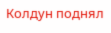Колдун поднял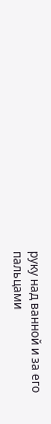руку над ванной и за его пальцами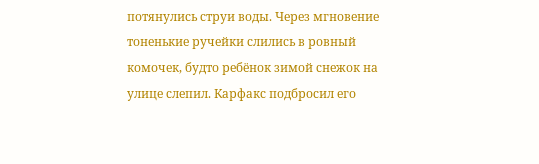потянулись струи воды. Через мгновение тоненькие ручейки слились в ровный комочек, будто ребёнок зимой снежок на улице слепил. Карфакс подбросил его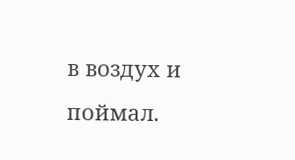в воздух и поймал.